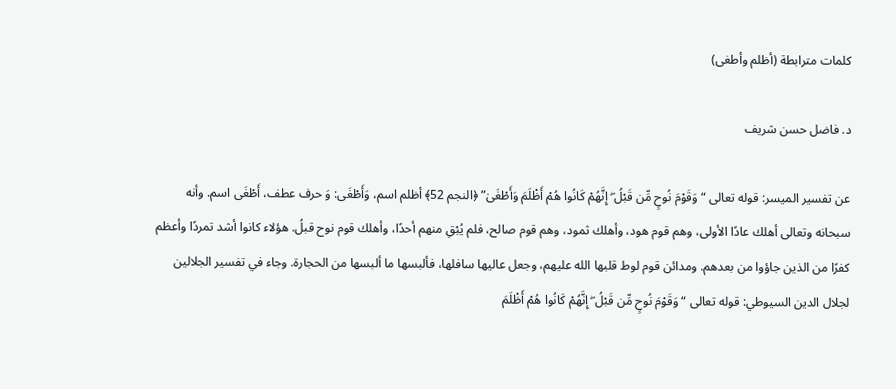كلمات مترابطة (أظلم وأطغى)

د. فاضل حسن شريف

عن تفسير الميسر: قوله تعالى “وَقَوْمَ نُوحٍ مِّن قَبْلُ ۖ إِنَّهُمْ كَانُوا هُمْ أَظْلَمَ وَأَطْغَىٰ” ﴿النجم 52﴾ أظلم اسم، وَأَطْغَى: وَ حرف عطف، أَطْغَى اسم. وأنه سبحانه وتعالى أهلك عادًا الأولى، وهم قوم هود، وأهلك ثمود، وهم قوم صالح، فلم يُبْقِ منهم أحدًا، وأهلك قوم نوح قبلُ. هؤلاء كانوا أشد تمردًا وأعظم كفرًا من الذين جاؤوا من بعدهم. ومدائن قوم لوط قلبها الله عليهم، وجعل عاليها سافلها، فألبسها ما ألبسها من الحجارة. وجاء في تفسير الجلالين لجلال الدين السيوطي: قوله تعالى “وَقَوْمَ نُوحٍ مِّن قَبْلُ ۖ إِنَّهُمْ كَانُوا هُمْ أَظْلَمَ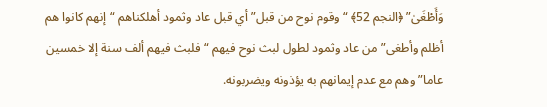وَأَطْغَىٰ” ﴿النجم 52﴾ “وقوم نوح من قبل” أي قبل عاد وثمود أهلكناهم “إنهم كانوا هم أظلم وأطغى” من عاد وثمود لطول لبث نوح فيهم “فلبث فيهم ألف سنة إلا خمسين عاما” وهم مع عدم إيمانهم به يؤذونه ويضربونه.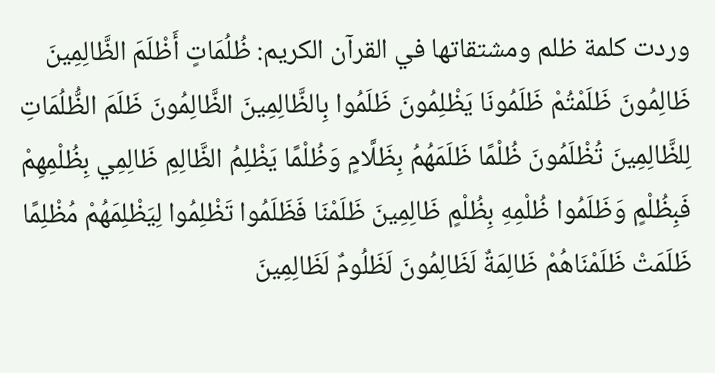وردت كلمة ظلم ومشتقاتها في القرآن الكريم: ظُلُمَاتٍ أَظْلَمَ الظَّالِمِينَ ظَالِمُونَ ظَلَمْتُمْ ظَلَمُونَا يَظْلِمُونَ ظَلَمُوا بِالظَّالِمِينَ الظَّالِمُونَ ظَلَمَ الظُّلُمَاتِ لِلظَّالِمِينَ تُظْلَمُونَ ظُلْمًا ظَلَمَهُمُ بِظَلَّامٍ وَظُلْمًا يَظْلِمُ الظَّالِمِ ظَالِمِي بِظُلْمِهِمْ فَبِظُلْمٍ وَظَلَمُوا ظُلْمِهِ بِظُلْمٍ ظَالِمِينَ ظَلَمْنَا فَظَلَمُوا تَظْلِمُوا لِيَظْلِمَهُمْ مُظْلِمًا ظَلَمَتْ ظَلَمْنَاهُمْ ظَالِمَةٌ لَظَالِمُونَ لَظَلُومٌ لَظَالِمِينَ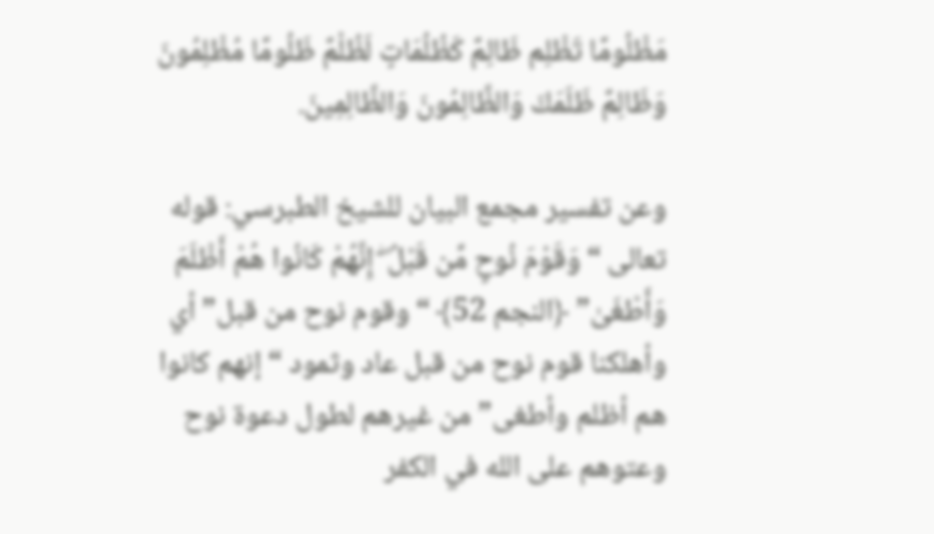مَظْلُومًا تَظْلِم ظَالِمٌ كَظُلُمَاتٍ لَظُلْمٌ ظَلُومًا مُظْلِمُونَ وَظَالِمٌ ظَلَمَكَ وَالظَّالِمُونَ وَالظَّالِمِينَ.

وعن تفسير مجمع البيان للشيخ الطبرسي: قوله تعالى “وَقَوْمَ نُوحٍ مِّن قَبْلُ ۖ إِنَّهُمْ كَانُوا هُمْ أَظْلَمَ وَأَطْغَىٰ” ﴿النجم 52﴾ “وقوم نوح من قبل” أي وأهلكنا قوم نوح من قبل عاد وثمود “إنهم كانوا هم أظلم وأطغى” من غيرهم لطول دعوة نوح وعتوهم على الله في الكفر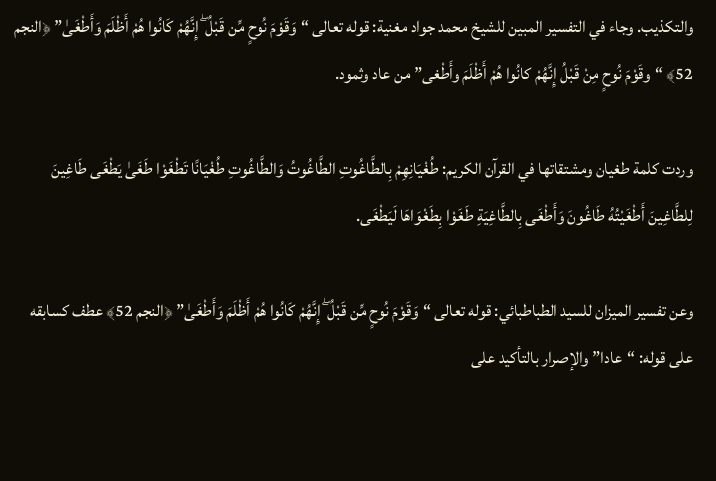والتكذيب. وجاء في التفسير المبين للشيخ محمد جواد مغنية: قوله تعالى “وَقَوْمَ نُوحٍ مِّن قَبْلُ ۖ إِنَّهُمْ كَانُوا هُمْ أَظْلَمَ وَأَطْغَىٰ” ﴿النجم 52﴾ “وقَوْمَ نُوحٍ مِنْ قَبْلُ إِنَّهُمْ كانُوا هُمْ أَظْلَمَ وأَطْغى” من عاد وثمود.

وردت كلمة طغيان ومشتقاتها في القرآن الكريم: طُغْيَانِهِمْ بِالطَّاغُوتِ الطَّاغُوتُ وَالطَّاغُوتِ طُغْيَانًا تَطْغَوْا طَغَىٰ يَطْغَى طَاغِينَ لِلطَّاغِينَ أَطْغَيْتُهُ طَاغُونَ وَأَطْغَى بِالطَّاغِيَةِ طَغَوْا بِطَغْوَاهَا لَيَطْغَى.

وعن تفسير الميزان للسيد الطباطبائي: قوله تعالى “وَقَوْمَ نُوحٍ مِّن قَبْلُ ۖ إِنَّهُمْ كَانُوا هُمْ أَظْلَمَ وَأَطْغَىٰ” ﴿النجم 52﴾ عطف كسابقه على قوله: “عادا” والإصرار بالتأكيد على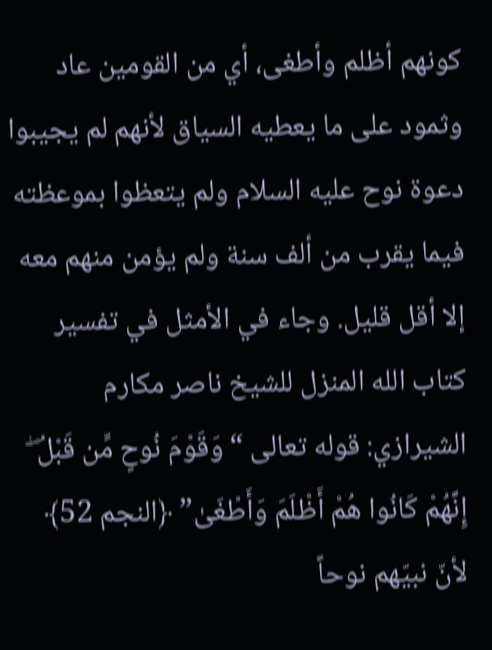كونهم أظلم وأطغى، أي من القومين عاد وثمود على ما يعطيه السياق لأنهم لم يجيبوا دعوة نوح عليه السلام ولم يتعظوا بموعظته فيما يقرب من ألف سنة ولم يؤمن منهم معه إلا أقل قليل. وجاء في الأمثل في تفسير كتاب الله المنزل للشيخ ناصر مكارم الشيرازي: قوله تعالى “وَقَوْمَ نُوحٍ مِّن قَبْلُ ۖ إِنَّهُمْ كَانُوا هُمْ أَظْلَمَ وَأَطْغَىٰ” ﴿النجم 52﴾ لأنّ نبيّهم نوحاً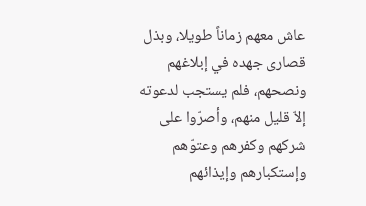عاش معهم زماناً طويلا، وبذل قصارى جهده في إبلاغهم ونصحهم، فلم يستجب لدعوته إلاّ قليل منهم، وأصرّوا على شركهم وكفرهم وعتوّهم وإستكبارهم وإيذائهم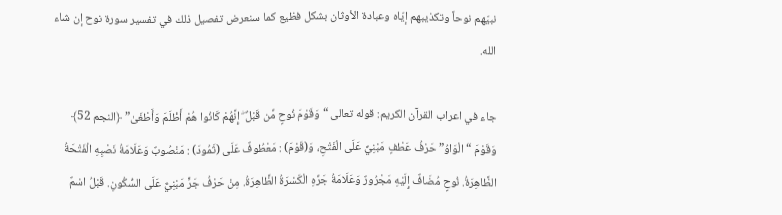نبيّهم نوحاً وتكذيبهم إيّاه وعبادة الأوثان بشكل فظيع كما سنعرض تفصيل ذلك في تفسير سورة نوح إن شاء الله.

جاء في اعراب القرآن الكريم: قوله تعالى “وَقَوْمَ نُوحٍ مِّن قَبْلُ ۖ إِنَّهُمْ كَانُوا هُمْ أَظْلَمَ وَأَطْغَىٰ” ﴿النجم 52﴾ وَقَوْمَ “الْوَاوُ” حَرْفُ عَطْفٍ مَبْنِيٌّ عَلَى الْفَتْحِ، وَ(قَوْمَ) : مَعْطُوفٌ عَلَى (ثَمُودَ) : مَنْصُوبٌ وَعَلَامَةُ نَصْبِهِ الْفَتْحَةُ الظَّاهِرَةُ. نُوحٍ مُضَافٌ إِلَيْهِ مَجْرُورٌ وَعَلَامَةُ جَرِّهِ الْكَسْرَةُ الظَّاهِرَةُ. مِنْ حَرْفُ جَرٍّ مَبْنِيٌّ عَلَى السُّكُونِ. قَبْلُ اسْمٌ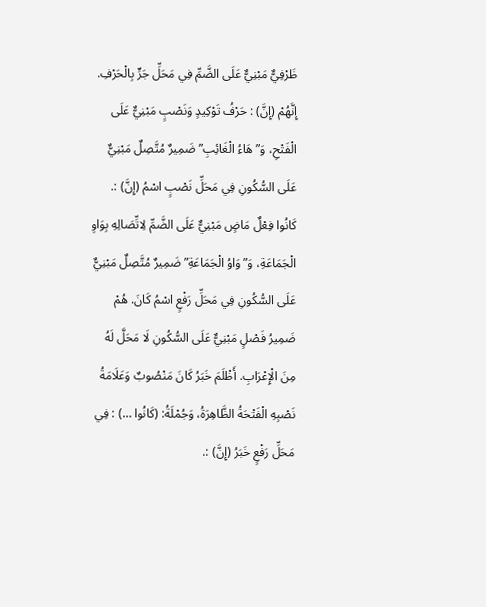ظَرْفِيٌّ مَبْنِيٌّ عَلَى الضَّمِّ فِي مَحَلِّ جَرٍّ بِالْحَرْفِ. إِنَّهُمْ (إِنَّ) : حَرْفُ تَوْكِيدٍ وَنَصْبٍ مَبْنِيٌّ عَلَى الْفَتْحِ، وَ”هَاءُ الْغَائِبِ” ضَمِيرٌ مُتَّصِلٌ مَبْنِيٌّ عَلَى السُّكُونِ فِي مَحَلِّ نَصْبٍ اسْمُ (إِنَّ) :. كَانُوا فِعْلٌ مَاضٍ مَبْنِيٌّ عَلَى الضَّمِّ لِاتِّصَالِهِ بِوَاوِ الْجَمَاعَةِ، وَ”وَاوُ الْجَمَاعَةِ” ضَمِيرٌ مُتَّصِلٌ مَبْنِيٌّ عَلَى السُّكُونِ فِي مَحَلِّ رَفْعٍ اسْمُ كَانَ. هُمْ ضَمِيرُ فَصْلٍ مَبْنِيٌّ عَلَى السُّكُونِ لَا مَحَلَّ لَهُ مِنَ الْإِعْرَابِ. أَظْلَمَ خَبَرُ كَانَ مَنْصُوبٌ وَعَلَامَةُ نَصْبِهِ الْفَتْحَةُ الظَّاهِرَةُ، وَجُمْلَةُ: (كَانُوا …) : فِي مَحَلِّ رَفْعٍ خَبَرُ (إِنَّ) :.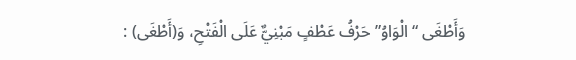وَأَطْغَى “الْوَاوُ” حَرْفُ عَطْفٍ مَبْنِيٌّ عَلَى الْفَتْحِ، وَ(أَطْغَى) :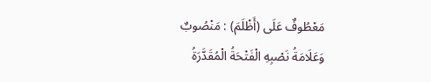مَعْطُوفٌ عَلَى (أَظْلَمَ) : مَنْصُوبٌ وَعَلَامَةُ نَصْبِهِ الْفَتْحَةُ الْمُقَدَّرَةُ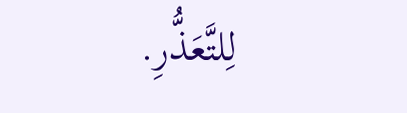لِلتَّعَذُّرِ.